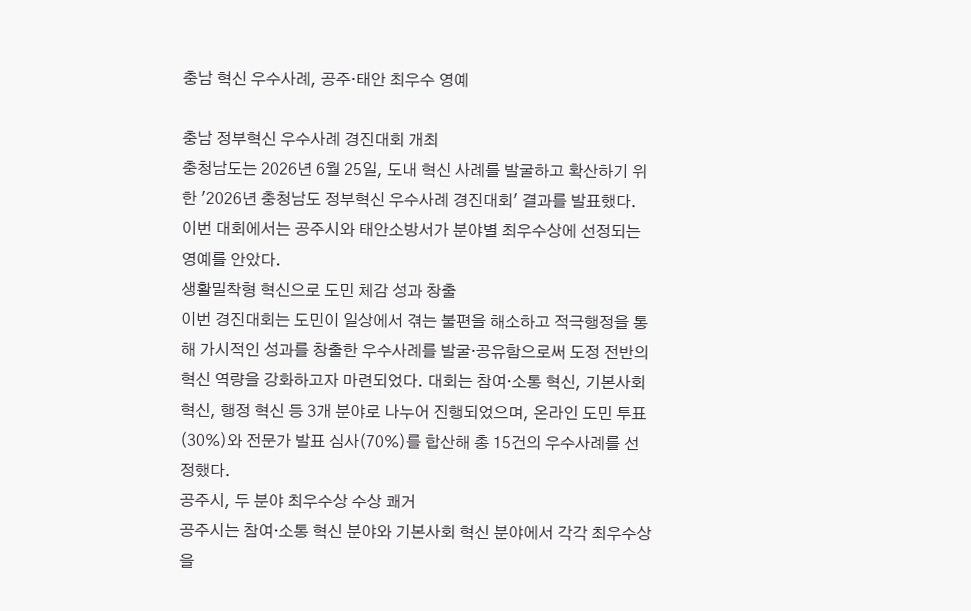충남 혁신 우수사례, 공주·태안 최우수 영예

충남 정부혁신 우수사례 경진대회 개최
충청남도는 2026년 6월 25일, 도내 혁신 사례를 발굴하고 확산하기 위한 '2026년 충청남도 정부혁신 우수사례 경진대회' 결과를 발표했다. 이번 대회에서는 공주시와 태안소방서가 분야별 최우수상에 선정되는 영예를 안았다.
생활밀착형 혁신으로 도민 체감 성과 창출
이번 경진대회는 도민이 일상에서 겪는 불편을 해소하고 적극행정을 통해 가시적인 성과를 창출한 우수사례를 발굴·공유함으로써 도정 전반의 혁신 역량을 강화하고자 마련되었다. 대회는 참여·소통 혁신, 기본사회 혁신, 행정 혁신 등 3개 분야로 나누어 진행되었으며, 온라인 도민 투표(30%)와 전문가 발표 심사(70%)를 합산해 총 15건의 우수사례를 선정했다.
공주시, 두 분야 최우수상 수상 쾌거
공주시는 참여·소통 혁신 분야와 기본사회 혁신 분야에서 각각 최우수상을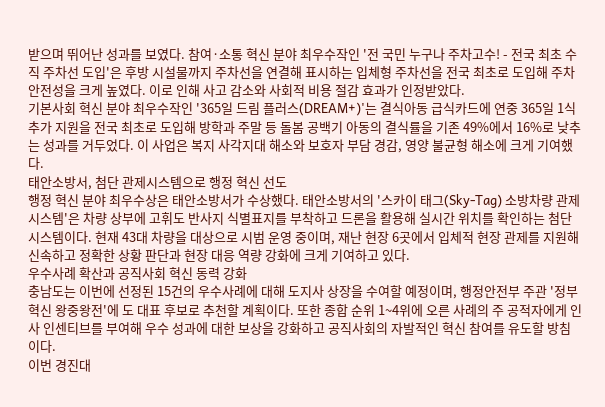받으며 뛰어난 성과를 보였다. 참여·소통 혁신 분야 최우수작인 '전 국민 누구나 주차고수! - 전국 최초 수직 주차선 도입'은 후방 시설물까지 주차선을 연결해 표시하는 입체형 주차선을 전국 최초로 도입해 주차 안전성을 크게 높였다. 이로 인해 사고 감소와 사회적 비용 절감 효과가 인정받았다.
기본사회 혁신 분야 최우수작인 '365일 드림 플러스(DREAM+)'는 결식아동 급식카드에 연중 365일 1식 추가 지원을 전국 최초로 도입해 방학과 주말 등 돌봄 공백기 아동의 결식률을 기존 49%에서 16%로 낮추는 성과를 거두었다. 이 사업은 복지 사각지대 해소와 보호자 부담 경감, 영양 불균형 해소에 크게 기여했다.
태안소방서, 첨단 관제시스템으로 행정 혁신 선도
행정 혁신 분야 최우수상은 태안소방서가 수상했다. 태안소방서의 '스카이 태그(Sky-Tag) 소방차량 관제시스템'은 차량 상부에 고휘도 반사지 식별표지를 부착하고 드론을 활용해 실시간 위치를 확인하는 첨단 시스템이다. 현재 43대 차량을 대상으로 시범 운영 중이며, 재난 현장 6곳에서 입체적 현장 관제를 지원해 신속하고 정확한 상황 판단과 현장 대응 역량 강화에 크게 기여하고 있다.
우수사례 확산과 공직사회 혁신 동력 강화
충남도는 이번에 선정된 15건의 우수사례에 대해 도지사 상장을 수여할 예정이며, 행정안전부 주관 '정부혁신 왕중왕전'에 도 대표 후보로 추천할 계획이다. 또한 종합 순위 1~4위에 오른 사례의 주 공적자에게 인사 인센티브를 부여해 우수 성과에 대한 보상을 강화하고 공직사회의 자발적인 혁신 참여를 유도할 방침이다.
이번 경진대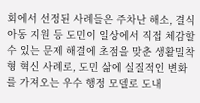회에서 선정된 사례들은 주차난 해소, 결식아동 지원 등 도민이 일상에서 직접 체감할 수 있는 문제 해결에 초점을 맞춘 생활밀착형 혁신 사례로, 도민 삶에 실질적인 변화를 가져오는 우수 행정 모델로 도내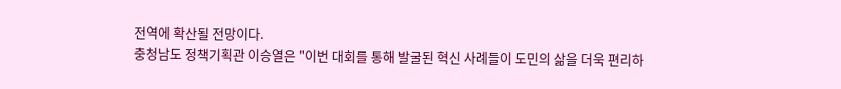전역에 확산될 전망이다.
충청남도 정책기획관 이승열은 "이번 대회를 통해 발굴된 혁신 사례들이 도민의 삶을 더욱 편리하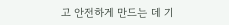고 안전하게 만드는 데 기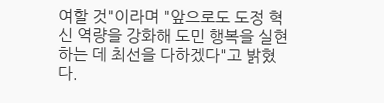여할 것"이라며 "앞으로도 도정 혁신 역량을 강화해 도민 행복을 실현하는 데 최선을 다하겠다"고 밝혔다.